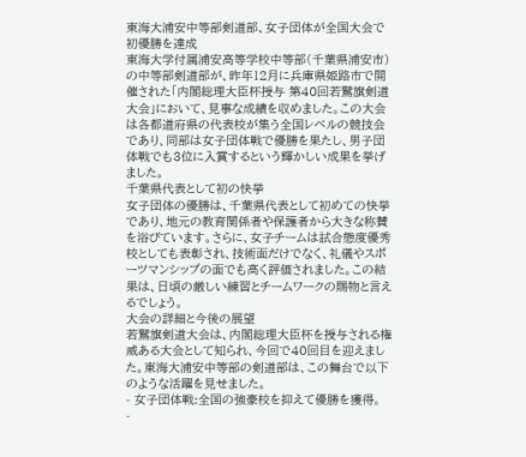東海大浦安中等部剣道部、女子団体が全国大会で初優勝を達成
東海大学付属浦安高等学校中等部(千葉県浦安市)の中等部剣道部が、昨年12月に兵庫県姫路市で開催された「内閣総理大臣杯授与 第40回若鷲旗剣道大会」において、見事な成績を収めました。この大会は各都道府県の代表校が集う全国レベルの競技会であり、同部は女子団体戦で優勝を果たし、男子団体戦でも3位に入賞するという輝かしい成果を挙げました。
千葉県代表として初の快挙
女子団体の優勝は、千葉県代表として初めての快挙であり、地元の教育関係者や保護者から大きな称賛を浴びています。さらに、女子チームは試合態度優秀校としても表彰され、技術面だけでなく、礼儀やスポーツマンシップの面でも高く評価されました。この結果は、日頃の厳しい練習とチームワークの賜物と言えるでしょう。
大会の詳細と今後の展望
若鷲旗剣道大会は、内閣総理大臣杯を授与される権威ある大会として知られ、今回で40回目を迎えました。東海大浦安中等部の剣道部は、この舞台で以下のような活躍を見せました。
- 女子団体戦:全国の強豪校を抑えて優勝を獲得。
-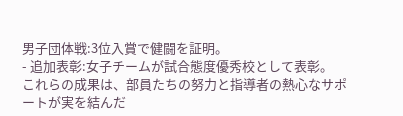男子団体戦:3位入賞で健闘を証明。
- 追加表彰:女子チームが試合態度優秀校として表彰。
これらの成果は、部員たちの努力と指導者の熱心なサポートが実を結んだ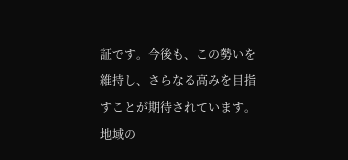証です。今後も、この勢いを維持し、さらなる高みを目指すことが期待されています。地域の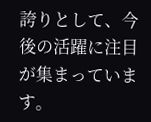誇りとして、今後の活躍に注目が集まっています。